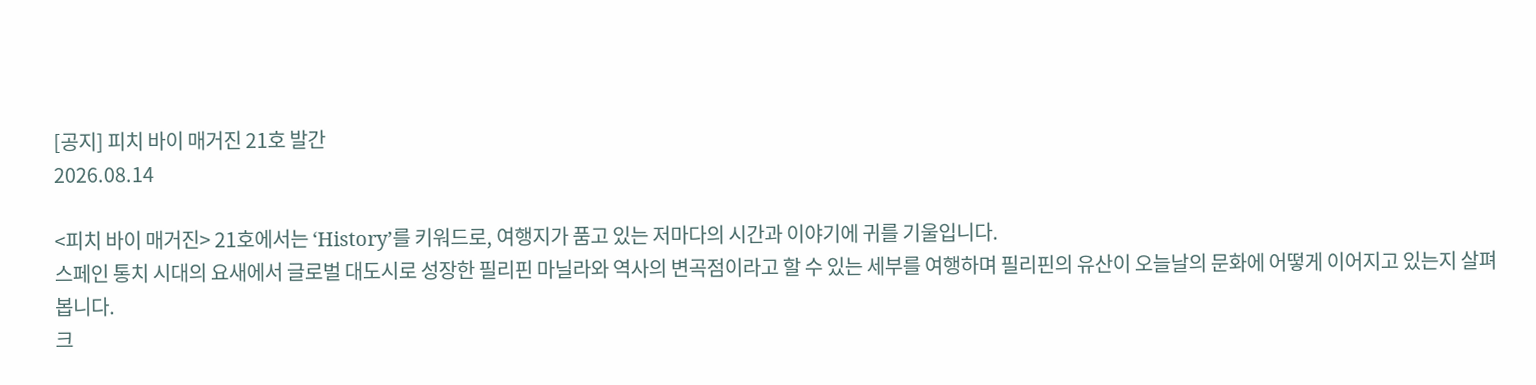[공지] 피치 바이 매거진 21호 발간
2026.08.14

<피치 바이 매거진> 21호에서는 ‘History’를 키워드로, 여행지가 품고 있는 저마다의 시간과 이야기에 귀를 기울입니다.
스페인 통치 시대의 요새에서 글로벌 대도시로 성장한 필리핀 마닐라와 역사의 변곡점이라고 할 수 있는 세부를 여행하며 필리핀의 유산이 오늘날의 문화에 어떻게 이어지고 있는지 살펴봅니다.
크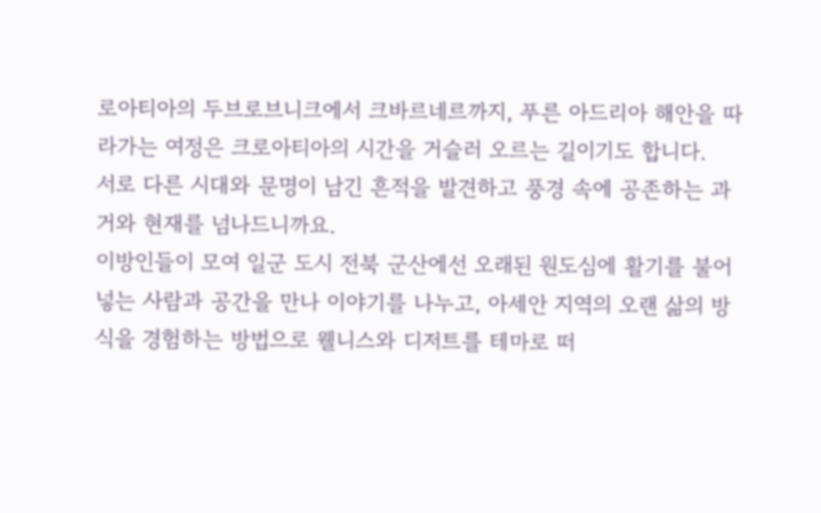로아티아의 두브로브니크에서 크바르네르까지, 푸른 아드리아 해안을 따라가는 여정은 크로아티아의 시간을 거슬러 오르는 길이기도 합니다.
서로 다른 시대와 문명이 남긴 흔적을 발견하고 풍경 속에 공존하는 과거와 현재를 넘나드니까요.
이방인들이 모여 일군 도시 전북 군산에선 오래된 원도심에 활기를 불어넣는 사람과 공간을 만나 이야기를 나누고, 아세안 지역의 오랜 삶의 방식을 경험하는 방법으로 웰니스와 디저트를 테마로 떠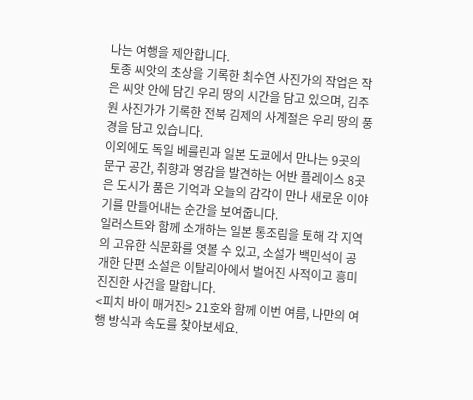나는 여행을 제안합니다.
토종 씨앗의 초상을 기록한 최수연 사진가의 작업은 작은 씨앗 안에 담긴 우리 땅의 시간을 담고 있으며, 김주원 사진가가 기록한 전북 김제의 사계절은 우리 땅의 풍경을 담고 있습니다.
이외에도 독일 베를린과 일본 도쿄에서 만나는 9곳의 문구 공간, 취향과 영감을 발견하는 어반 플레이스 8곳은 도시가 품은 기억과 오늘의 감각이 만나 새로운 이야기를 만들어내는 순간을 보여줍니다.
일러스트와 함께 소개하는 일본 통조림을 토해 각 지역의 고유한 식문화를 엿볼 수 있고, 소설가 백민석이 공개한 단편 소설은 이탈리아에서 벌어진 사적이고 흥미진진한 사건을 말합니다.
<피치 바이 매거진> 21호와 함께 이번 여름, 나만의 여행 방식과 속도를 찾아보세요.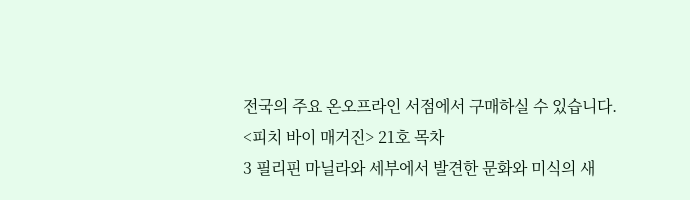전국의 주요 온오프라인 서점에서 구매하실 수 있습니다.
<피치 바이 매거진> 21호 목차
3 필리핀 마닐라와 세부에서 발견한 문화와 미식의 새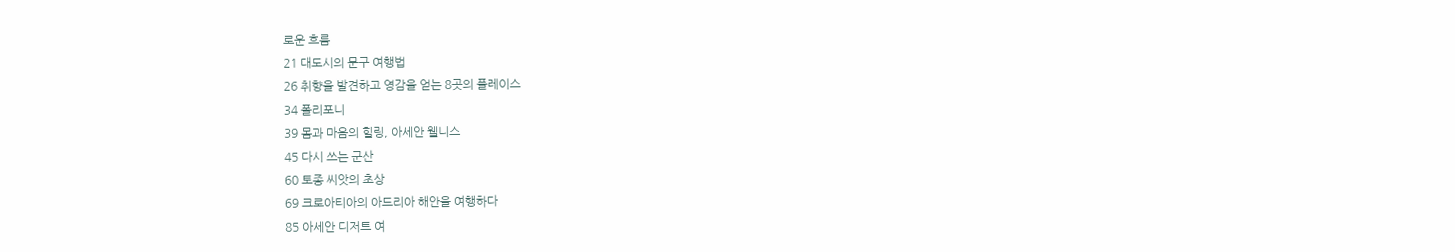로운 흐름
21 대도시의 문구 여행법
26 취향을 발견하고 영감을 얻는 8곳의 플레이스
34 폴리포니
39 몸과 마음의 힐링, 아세안 웰니스
45 다시 쓰는 군산
60 토종 씨앗의 초상
69 크로아티아의 아드리아 해안을 여행하다
85 아세안 디저트 여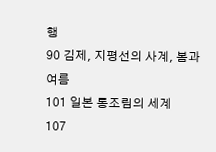행
90 김제, 지평선의 사계, 봄과 여름
101 일본 통조림의 세계
107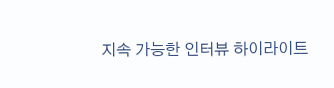지속 가능한 인터뷰 하이라이트